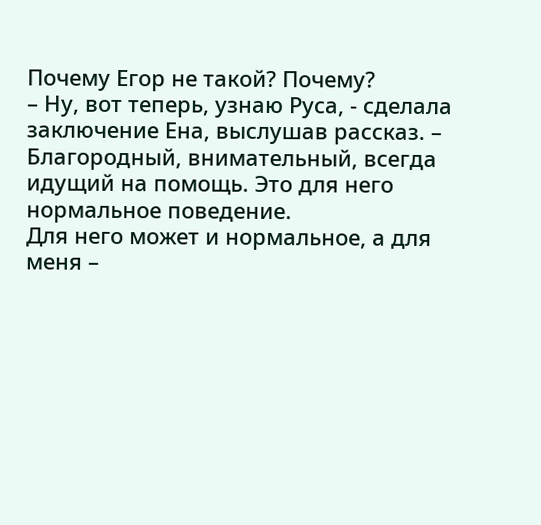Почему Егор не такой? Почему?
– Ну, вот теперь, узнаю Руса, - сделала заключение Ена, выслушав рассказ. – Благородный, внимательный, всегда идущий на помощь. Это для него нормальное поведение.
Для него может и нормальное, а для меня –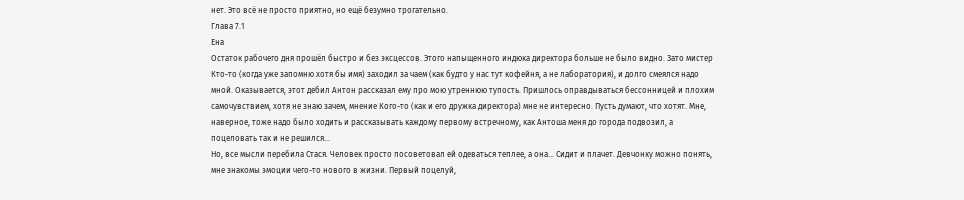нет. Это всё не просто приятно, но ещё безумно трогательно.
Глава 7.1
Ена
Остаток рабочего дня прошёл быстро и без эксцессов. Этого напыщенного индюка директора больше не было видно. Зато мистер Кто-то (когда уже запомню хотя бы имя) заходил за чаем (как будто у нас тут кофейня, а не лаборатория), и долго смеялся надо мной. Оказывается, этот дебил Антон рассказал ему про мою утреннюю тупость. Пришлось оправдываться бессонницей и плохим самочувствием, хотя не знаю зачем, мнение Кого-то (как и его дружка директора) мне не интересно. Пусть думают, что хотят. Мне, наверное, тоже надо было ходить и рассказывать каждому первому встречному, как Антоша меня до города подвозил, а поцеловать так и не решился…
Но, все мысли перебила Стася. Человек просто посоветовал ей одеваться теплее, а она... Сидит и плачет. Девчонку можно понять, мне знакомы эмоции чего-то нового в жизни. Первый поцелуй,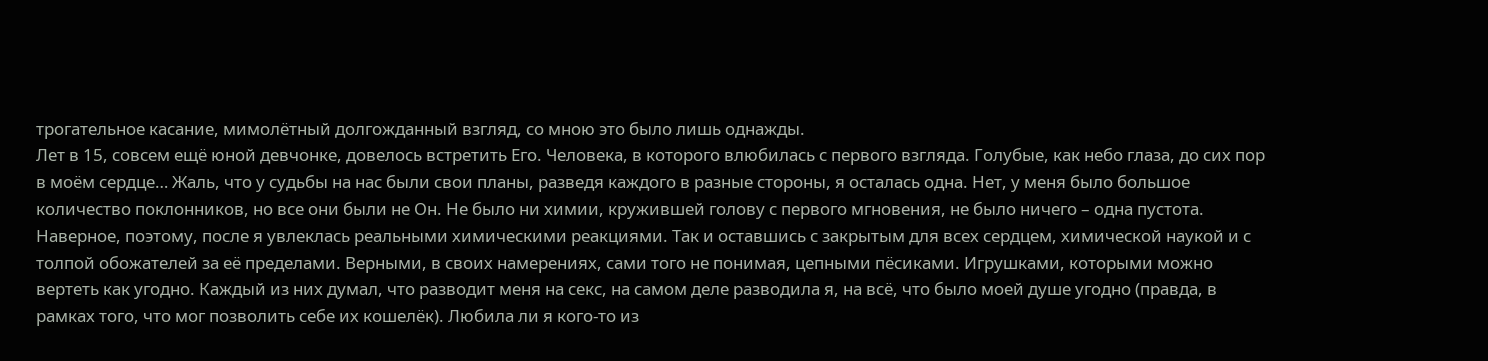трогательное касание, мимолётный долгожданный взгляд, со мною это было лишь однажды.
Лет в 15, совсем ещё юной девчонке, довелось встретить Его. Человека, в которого влюбилась с первого взгляда. Голубые, как небо глаза, до сих пор в моём сердце… Жаль, что у судьбы на нас были свои планы, разведя каждого в разные стороны, я осталась одна. Нет, у меня было большое количество поклонников, но все они были не Он. Не было ни химии, кружившей голову с первого мгновения, не было ничего – одна пустота. Наверное, поэтому, после я увлеклась реальными химическими реакциями. Так и оставшись с закрытым для всех сердцем, химической наукой и с толпой обожателей за её пределами. Верными, в своих намерениях, сами того не понимая, цепными пёсиками. Игрушками, которыми можно вертеть как угодно. Каждый из них думал, что разводит меня на секс, на самом деле разводила я, на всё, что было моей душе угодно (правда, в рамках того, что мог позволить себе их кошелёк). Любила ли я кого-то из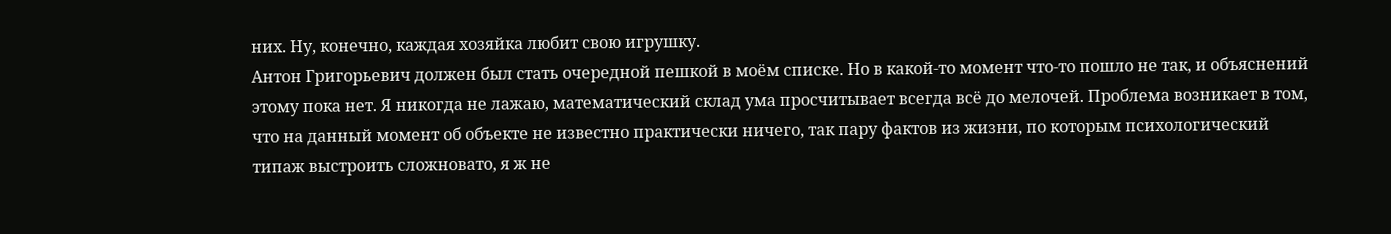них. Ну, конечно, каждая хозяйка любит свою игрушку.
Антон Григорьевич должен был стать очередной пешкой в моём списке. Но в какой-то момент что-то пошло не так, и объяснений этому пока нет. Я никогда не лажаю, математический склад ума просчитывает всегда всё до мелочей. Проблема возникает в том, что на данный момент об объекте не известно практически ничего, так пару фактов из жизни, по которым психологический типаж выстроить сложновато, я ж не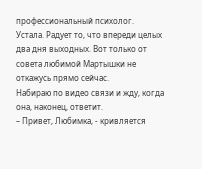профессиональный психолог.
Устала. Радует то, что впереди целых два дня выходных. Вот только от совета любимой Мартышки не откажусь прямо сейчас.
Набираю по видео связи и жду, когда она, наконец, ответит.
– Привет, Любимка, - кривляется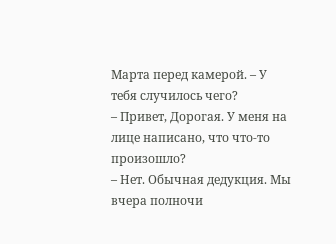Марта перед камерой. – У тебя случилось чего?
– Привет, Дорогая. У меня на лице написано, что что-то произошло?
– Нет. Обычная дедукция. Мы вчера полночи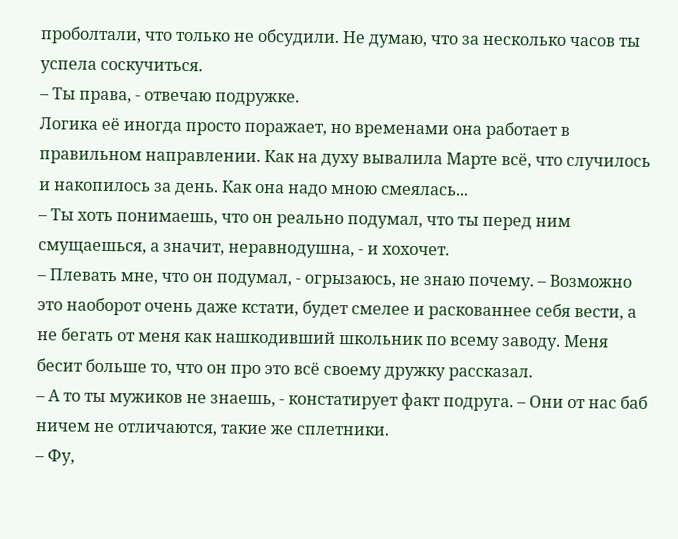проболтали, что только не обсудили. Не думаю, что за несколько часов ты успела соскучиться.
– Ты права, - отвечаю подружке.
Логика её иногда просто поражает, но временами она работает в правильном направлении. Как на духу вывалила Марте всё, что случилось и накопилось за день. Как она надо мною смеялась...
– Ты хоть понимаешь, что он реально подумал, что ты перед ним смущаешься, а значит, неравнодушна, - и хохочет.
– Плевать мне, что он подумал, - огрызаюсь, не знаю почему. – Возможно это наоборот очень даже кстати, будет смелее и раскованнее себя вести, а не бегать от меня как нашкодивший школьник по всему заводу. Меня бесит больше то, что он про это всё своему дружку рассказал.
– А то ты мужиков не знаешь, - констатирует факт подруга. – Они от нас баб ничем не отличаются, такие же сплетники.
– Фу,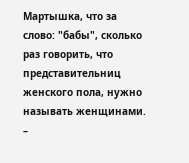Мартышка, что за слово: "бабы", сколько раз говорить, что представительниц женского пола, нужно называть женщинами.
–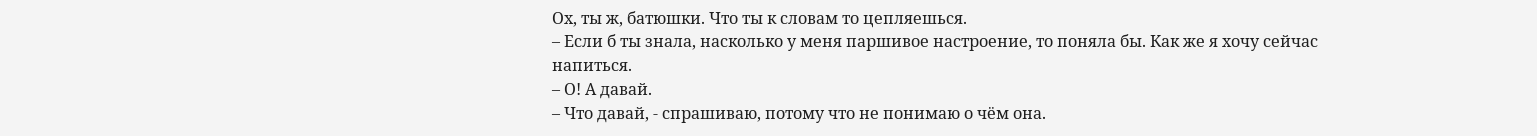Ох, ты ж, батюшки. Что ты к словам то цепляешься.
– Если б ты знала, насколько у меня паршивое настроение, то поняла бы. Как же я хочу сейчас напиться.
– О! А давай.
– Что давай, - спрашиваю, потому что не понимаю о чём она.